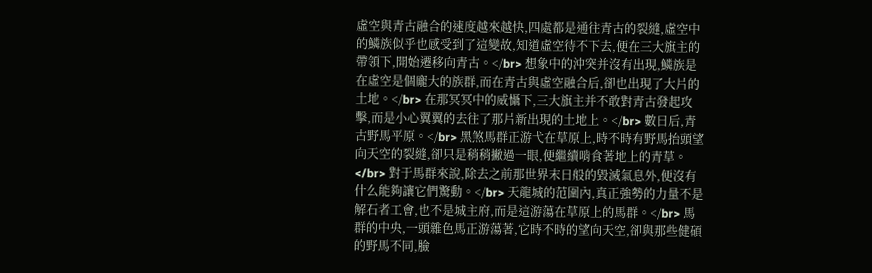虛空與青古融合的速度越來越快,四處都是通往青古的裂縫,虛空中的鱗族似乎也感受到了這變故,知道虛空待不下去,便在三大旗主的帶領下,開始遷移向青古。</br> 想象中的沖突并沒有出現,鱗族是在虛空是個龐大的族群,而在青古與虛空融合后,卻也出現了大片的土地。</br> 在那冥冥中的威懾下,三大旗主并不敢對青古發起攻擊,而是小心翼翼的去往了那片新出現的土地上。</br> 數日后,青古野馬平原。</br> 黑煞馬群正游弋在草原上,時不時有野馬抬頭望向天空的裂縫,卻只是稍稍撇過一眼,便繼續啃食著地上的青草。</br> 對于馬群來說,除去之前那世界末日般的毀滅氣息外,便沒有什么能夠讓它們驚動。</br> 天龍城的范圍內,真正強勢的力量不是解石者工會,也不是城主府,而是這游蕩在草原上的馬群。</br> 馬群的中央,一頭雜色馬正游蕩著,它時不時的望向天空,卻與那些健碩的野馬不同,臉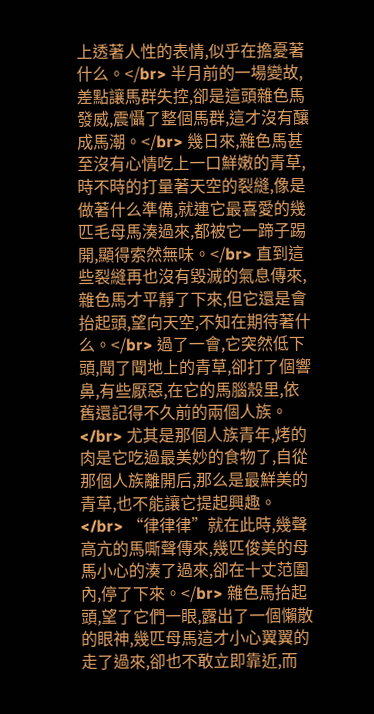上透著人性的表情,似乎在擔憂著什么。</br> 半月前的一場變故,差點讓馬群失控,卻是這頭雜色馬發威,震懾了整個馬群,這才沒有釀成馬潮。</br> 幾日來,雜色馬甚至沒有心情吃上一口鮮嫩的青草,時不時的打量著天空的裂縫,像是做著什么準備,就連它最喜愛的幾匹毛母馬湊過來,都被它一蹄子踢開,顯得索然無味。</br> 直到這些裂縫再也沒有毀滅的氣息傳來,雜色馬才平靜了下來,但它還是會抬起頭,望向天空,不知在期待著什么。</br> 過了一會,它突然低下頭,聞了聞地上的青草,卻打了個響鼻,有些厭惡,在它的馬腦殼里,依舊還記得不久前的兩個人族。</br> 尤其是那個人族青年,烤的肉是它吃過最美妙的食物了,自從那個人族離開后,那么是最鮮美的青草,也不能讓它提起興趣。</br> “律律律”就在此時,幾聲高亢的馬嘶聲傳來,幾匹俊美的母馬小心的湊了過來,卻在十丈范圍內,停了下來。</br> 雜色馬抬起頭,望了它們一眼,露出了一個懶散的眼神,幾匹母馬這才小心翼翼的走了過來,卻也不敢立即靠近,而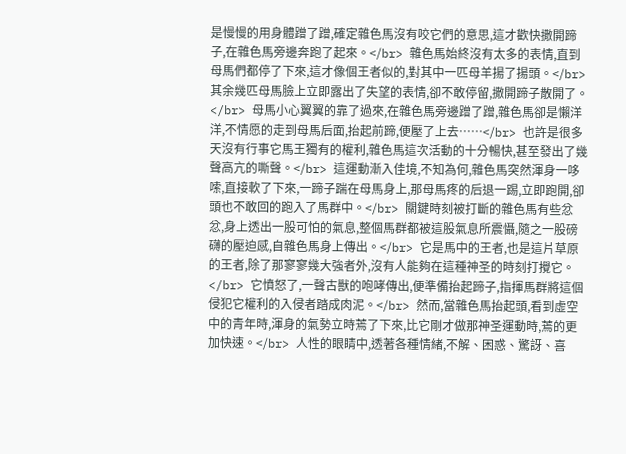是慢慢的用身體蹭了蹭,確定雜色馬沒有咬它們的意思,這才歡快撒開蹄子,在雜色馬旁邊奔跑了起來。</br> 雜色馬始終沒有太多的表情,直到母馬們都停了下來,這才像個王者似的,對其中一匹母羊揚了揚頭。</br> 其余幾匹母馬臉上立即露出了失望的表情,卻不敢停留,撒開蹄子散開了。</br> 母馬小心翼翼的靠了過來,在雜色馬旁邊蹭了蹭,雜色馬卻是懶洋洋,不情愿的走到母馬后面,抬起前蹄,便壓了上去……</br> 也許是很多天沒有行事它馬王獨有的權利,雜色馬這次活動的十分暢快,甚至發出了幾聲高亢的嘶聲。</br> 這運動漸入佳境,不知為何,雜色馬突然渾身一哆嗦,直接軟了下來,一蹄子踹在母馬身上,那母馬疼的后退一踢,立即跑開,卻頭也不敢回的跑入了馬群中。</br> 關鍵時刻被打斷的雜色馬有些忿忿,身上透出一股可怕的氣息,整個馬群都被這股氣息所震懾,隨之一股磅礴的壓迫感,自雜色馬身上傳出。</br> 它是馬中的王者,也是這片草原的王者,除了那寥寥幾大強者外,沒有人能夠在這種神圣的時刻打攪它。</br> 它憤怒了,一聲古獸的咆哮傳出,便準備抬起蹄子,指揮馬群將這個侵犯它權利的入侵者踏成肉泥。</br> 然而,當雜色馬抬起頭,看到虛空中的青年時,渾身的氣勢立時蔫了下來,比它剛才做那神圣運動時,蔫的更加快速。</br> 人性的眼睛中,透著各種情緒,不解、困惑、驚訝、喜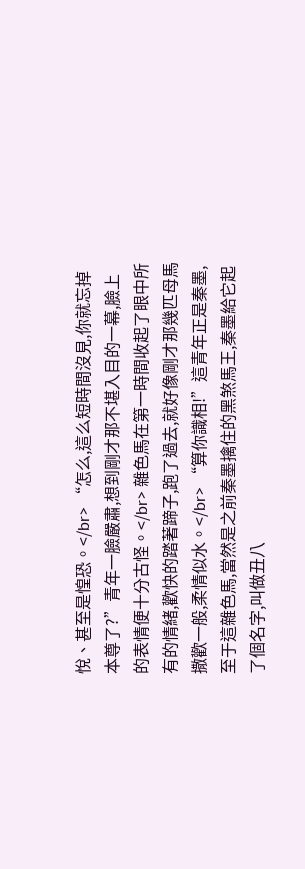悅、甚至是惶恐。</br> “怎么,這么短時間沒見,你就忘掉本尊了?”青年一臉嚴肅,想到剛才那不堪入目的一幕,臉上的表情便十分古怪。</br> 雜色馬在第一時間收起了眼中所有的情緒,歡快的踏著蹄子,跑了過去,就好像剛才那幾匹母馬撒歡一般,柔情似水。</br> “算你識相!”這青年正是秦墨,至于這雜色馬,當然是之前秦墨擒住的黑煞馬王,秦墨給它起了個名字,叫做丑八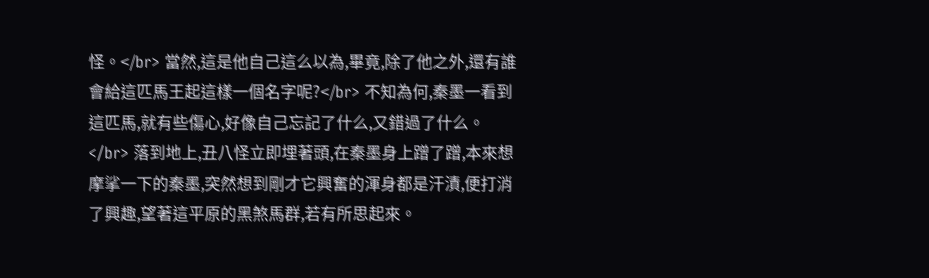怪。</br> 當然,這是他自己這么以為,畢竟,除了他之外,還有誰會給這匹馬王起這樣一個名字呢?</br> 不知為何,秦墨一看到這匹馬,就有些傷心,好像自己忘記了什么,又錯過了什么。</br> 落到地上,丑八怪立即埋著頭,在秦墨身上蹭了蹭,本來想摩挲一下的秦墨,突然想到剛才它興奮的渾身都是汗漬,便打消了興趣,望著這平原的黑煞馬群,若有所思起來。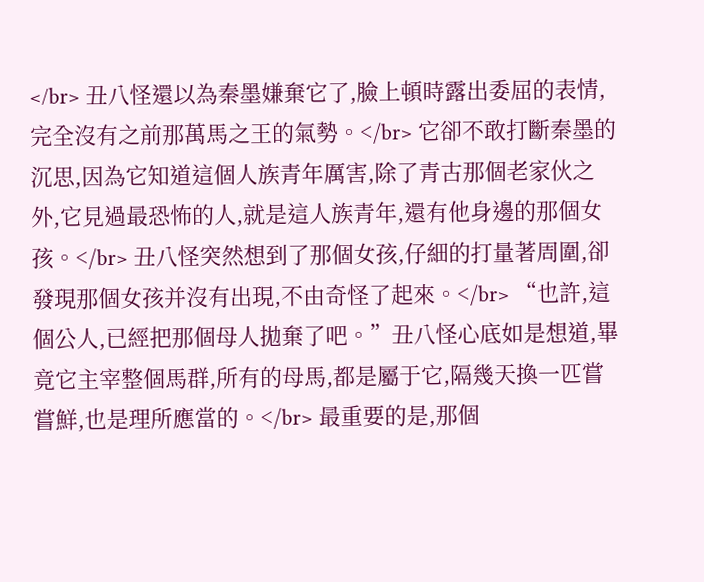</br> 丑八怪還以為秦墨嫌棄它了,臉上頓時露出委屈的表情,完全沒有之前那萬馬之王的氣勢。</br> 它卻不敢打斷秦墨的沉思,因為它知道這個人族青年厲害,除了青古那個老家伙之外,它見過最恐怖的人,就是這人族青年,還有他身邊的那個女孩。</br> 丑八怪突然想到了那個女孩,仔細的打量著周圍,卻發現那個女孩并沒有出現,不由奇怪了起來。</br> “也許,這個公人,已經把那個母人拋棄了吧。”丑八怪心底如是想道,畢竟它主宰整個馬群,所有的母馬,都是屬于它,隔幾天換一匹嘗嘗鮮,也是理所應當的。</br> 最重要的是,那個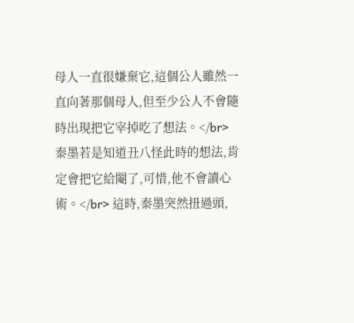母人一直很嫌棄它,這個公人雖然一直向著那個母人,但至少公人不會隨時出現把它宰掉吃了想法。</br> 秦墨若是知道丑八怪此時的想法,肯定會把它給閹了,可惜,他不會讀心術。</br> 這時,秦墨突然扭過頭,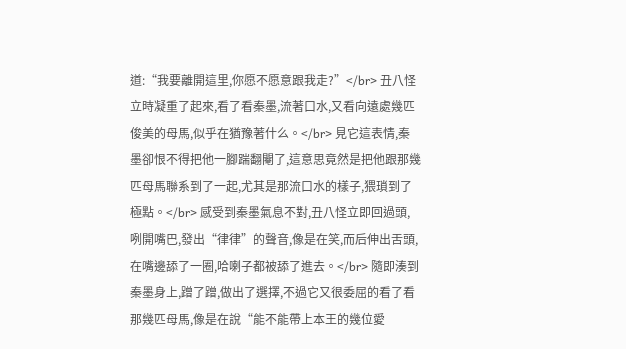道:“我要離開這里,你愿不愿意跟我走?”</br> 丑八怪立時凝重了起來,看了看秦墨,流著口水,又看向遠處幾匹俊美的母馬,似乎在猶豫著什么。</br> 見它這表情,秦墨卻恨不得把他一腳踹翻閹了,這意思竟然是把他跟那幾匹母馬聯系到了一起,尤其是那流口水的樣子,猥瑣到了極點。</br> 感受到秦墨氣息不對,丑八怪立即回過頭,咧開嘴巴,發出“律律”的聲音,像是在笑,而后伸出舌頭,在嘴邊舔了一圈,哈喇子都被舔了進去。</br> 隨即湊到秦墨身上,蹭了蹭,做出了選擇,不過它又很委屈的看了看那幾匹母馬,像是在說“能不能帶上本王的幾位愛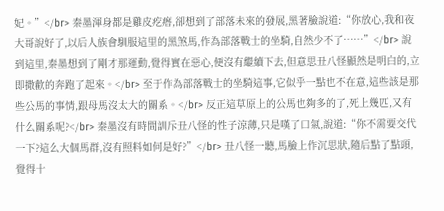妃。”</br> 秦墨渾身都是雞皮疙瘩,卻想到了部落未來的發展,黑著臉說道:“你放心,我和夜大哥說好了,以后人族會馴服這里的黑煞馬,作為部落戰士的坐騎,自然少不了……”</br> 說到這里,秦墨想到了剛才那運動,覺得實在惡心,便沒有繼續下去,但意思丑八怪顯然是明白的,立即撒歡的奔跑了起來。</br> 至于作為部落戰士的坐騎這事,它似乎一點也不在意,這些該是那些公馬的事情,跟母馬沒太大的關系。</br> 反正這草原上的公馬也夠多的了,死上幾匹,又有什么關系呢?</br> 秦墨沒有時間訓斥丑八怪的性子涼薄,只是嘆了口氣,說道:“你不需要交代一下?這么大個馬群,沒有照料如何是好?”</br> 丑八怪一聽,馬臉上作沉思狀,隨后點了點頭,覺得十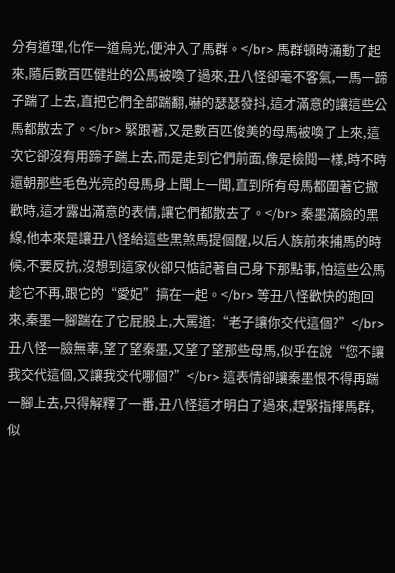分有道理,化作一道烏光,便沖入了馬群。</br> 馬群頓時涌動了起來,隨后數百匹健壯的公馬被喚了過來,丑八怪卻毫不客氣,一馬一蹄子踹了上去,直把它們全部踹翻,嚇的瑟瑟發抖,這才滿意的讓這些公馬都散去了。</br> 緊跟著,又是數百匹俊美的母馬被喚了上來,這次它卻沒有用蹄子踹上去,而是走到它們前面,像是檢閱一樣,時不時還朝那些毛色光亮的母馬身上聞上一聞,直到所有母馬都圍著它撒歡時,這才露出滿意的表情,讓它們都散去了。</br> 秦墨滿臉的黑線,他本來是讓丑八怪給這些黑煞馬提個醒,以后人族前來捕馬的時候,不要反抗,沒想到這家伙卻只惦記著自己身下那點事,怕這些公馬趁它不再,跟它的“愛妃”搞在一起。</br> 等丑八怪歡快的跑回來,秦墨一腳踹在了它屁股上,大罵道:“老子讓你交代這個?”</br> 丑八怪一臉無辜,望了望秦墨,又望了望那些母馬,似乎在說“您不讓我交代這個,又讓我交代哪個?”</br> 這表情卻讓秦墨恨不得再踹一腳上去,只得解釋了一番,丑八怪這才明白了過來,趕緊指揮馬群,似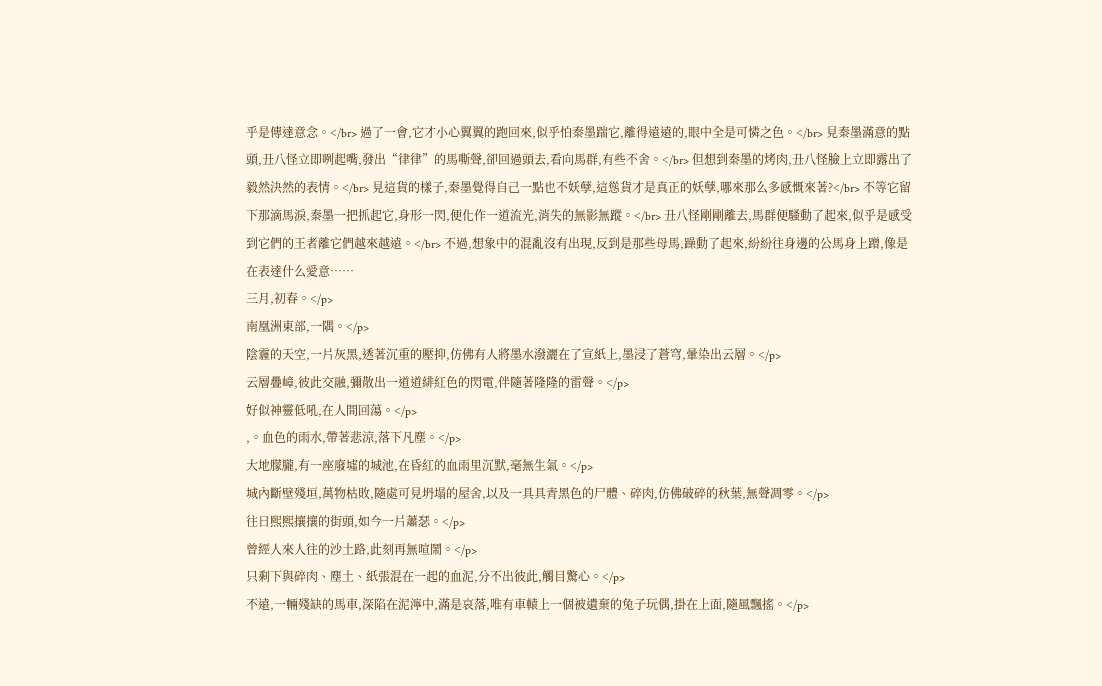乎是傳達意念。</br> 過了一會,它才小心翼翼的跑回來,似乎怕秦墨踹它,離得遠遠的,眼中全是可憐之色。</br> 見秦墨滿意的點頭,丑八怪立即咧起嘴,發出“律律”的馬嘶聲,卻回過頭去,看向馬群,有些不舍。</br> 但想到秦墨的烤肉,丑八怪臉上立即露出了毅然決然的表情。</br> 見這貨的樣子,秦墨覺得自己一點也不妖孽,這慫貨才是真正的妖孽,哪來那么多感慨來著?</br> 不等它留下那滴馬淚,秦墨一把抓起它,身形一閃,便化作一道流光,消失的無影無蹤。</br> 丑八怪剛剛離去,馬群便騷動了起來,似乎是感受到它們的王者離它們越來越遠。</br> 不過,想象中的混亂沒有出現,反到是那些母馬,躁動了起來,紛紛往身邊的公馬身上蹭,像是在表達什么愛意……
三月,初春。</p>
南凰洲東部,一隅。</p>
陰霾的天空,一片灰黑,透著沉重的壓抑,仿佛有人將墨水潑灑在了宣紙上,墨浸了蒼穹,暈染出云層。</p>
云層疊嶂,彼此交融,彌散出一道道緋紅色的閃電,伴隨著隆隆的雷聲。</p>
好似神靈低吼,在人間回蕩。</p>
,。血色的雨水,帶著悲涼,落下凡塵。</p>
大地朦朧,有一座廢墟的城池,在昏紅的血雨里沉默,毫無生氣。</p>
城內斷壁殘垣,萬物枯敗,隨處可見坍塌的屋舍,以及一具具青黑色的尸體、碎肉,仿佛破碎的秋葉,無聲凋零。</p>
往日熙熙攘攘的街頭,如今一片蕭瑟。</p>
曾經人來人往的沙土路,此刻再無喧鬧。</p>
只剩下與碎肉、塵土、紙張混在一起的血泥,分不出彼此,觸目驚心。</p>
不遠,一輛殘缺的馬車,深陷在泥濘中,滿是哀落,唯有車轅上一個被遺棄的兔子玩偶,掛在上面,隨風飄搖。</p>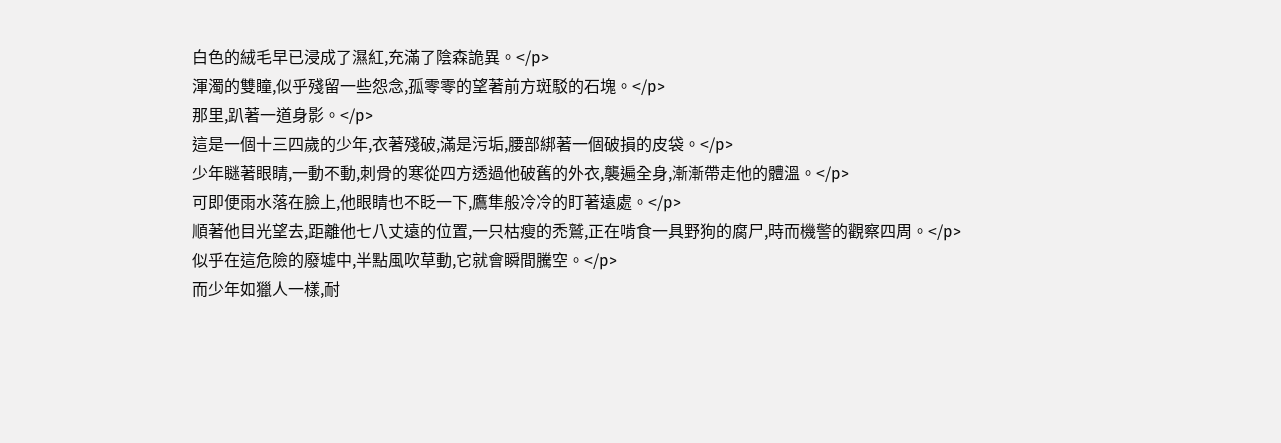白色的絨毛早已浸成了濕紅,充滿了陰森詭異。</p>
渾濁的雙瞳,似乎殘留一些怨念,孤零零的望著前方斑駁的石塊。</p>
那里,趴著一道身影。</p>
這是一個十三四歲的少年,衣著殘破,滿是污垢,腰部綁著一個破損的皮袋。</p>
少年瞇著眼睛,一動不動,刺骨的寒從四方透過他破舊的外衣,襲遍全身,漸漸帶走他的體溫。</p>
可即便雨水落在臉上,他眼睛也不眨一下,鷹隼般冷冷的盯著遠處。</p>
順著他目光望去,距離他七八丈遠的位置,一只枯瘦的禿鷲,正在啃食一具野狗的腐尸,時而機警的觀察四周。</p>
似乎在這危險的廢墟中,半點風吹草動,它就會瞬間騰空。</p>
而少年如獵人一樣,耐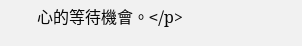心的等待機會。</p>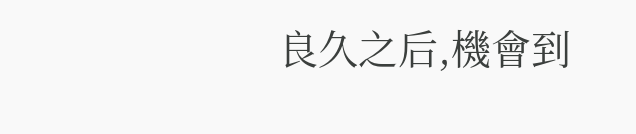良久之后,機會到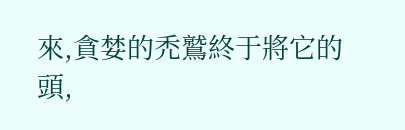來,貪婪的禿鷲終于將它的頭,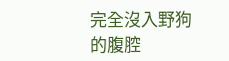完全沒入野狗的腹腔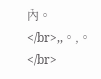內。</br>,,。,。</br>